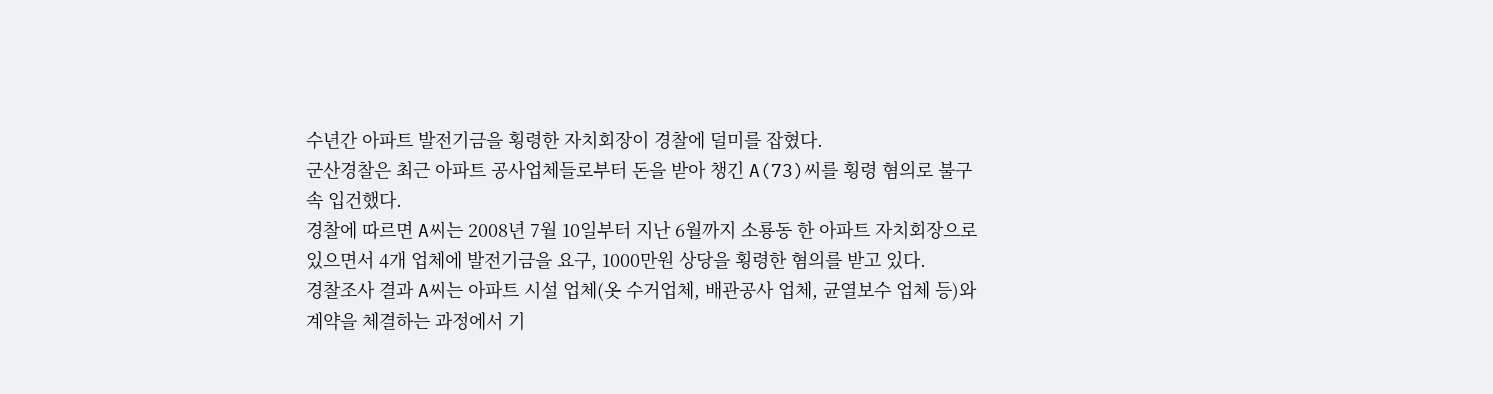수년간 아파트 발전기금을 횡령한 자치회장이 경찰에 덜미를 잡혔다.
군산경찰은 최근 아파트 공사업체들로부터 돈을 받아 챙긴 A(73)씨를 횡령 혐의로 불구속 입건했다.
경찰에 따르면 A씨는 2008년 7월 10일부터 지난 6월까지 소룡동 한 아파트 자치회장으로 있으면서 4개 업체에 발전기금을 요구, 1000만원 상당을 횡령한 혐의를 받고 있다.
경찰조사 결과 A씨는 아파트 시설 업체(옷 수거업체, 배관공사 업체, 균열보수 업체 등)와 계약을 체결하는 과정에서 기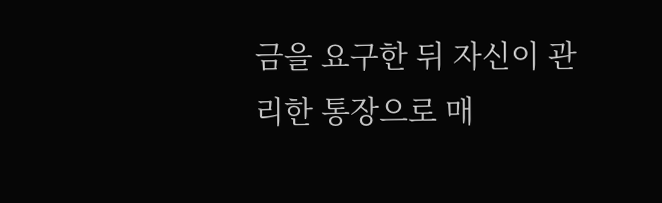금을 요구한 뒤 자신이 관리한 통장으로 매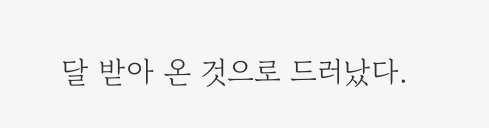달 받아 온 것으로 드러났다.